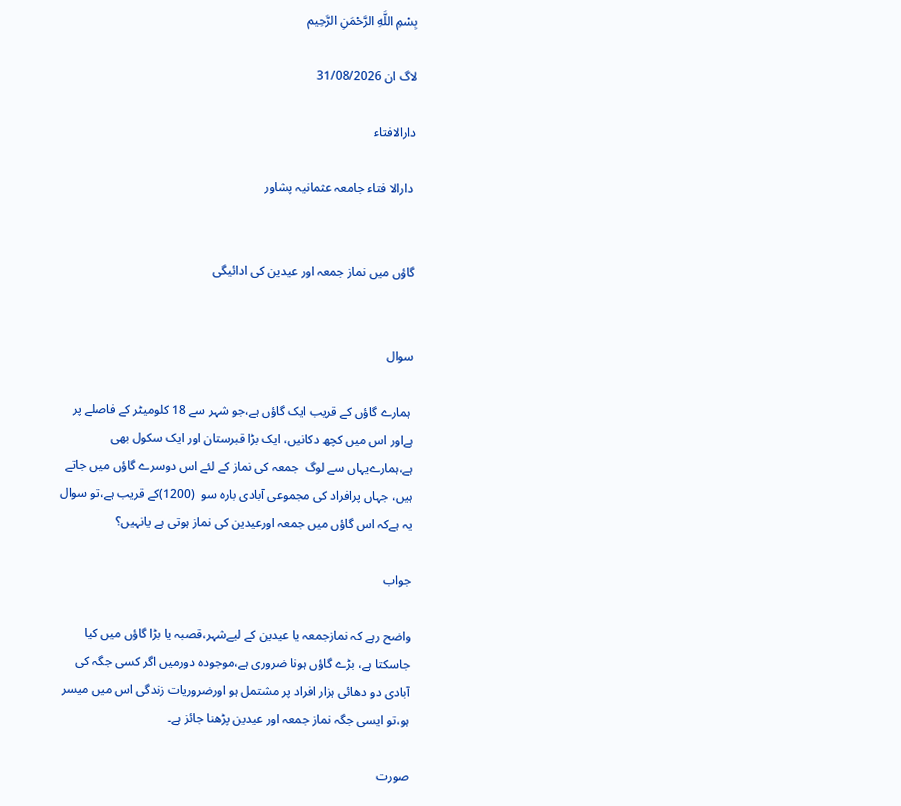بِسْمِ اللَّهِ الرَّحْمَنِ الرَّحِيم

لاگ ان 31/08/2026

دارالافتاء

 دارالا فتاء جامعہ عثمانیہ پشاور


گاؤں میں نماز جمعہ اور عیدین کی ادائیگی


سوال

 ہمارے گاؤں کے قریب ایک گاؤں ہے،جو شہر سے 18 کلومیٹر کے فاصلے پر ہےاور اس میں کچھ دکانیں، ایک بڑا قبرستان اور ایک سکول بھی ہے،ہمارےیہاں سے لوگ  جمعہ کی نماز کے لئے اس دوسرے گاؤں میں جاتے ہیں، جہاں پرافراد کی مجموعی آبادی بارہ سو  (1200)کے قریب ہے،تو سوال یہ ہےکہ اس گاؤں میں جمعہ اورعیدین کی نماز ہوتی ہے یانہیں؟

جواب

واضح رہے کہ نمازجمعہ یا عیدین کے لیےشہر،قصبہ یا بڑا گاؤں میں کیا جاسکتا ہے، بڑے گاؤں ہونا ضروری ہے،موجودہ دورمیں اگر کسی جگہ کی آبادی دو دھائی ہزار افراد پر مشتمل ہو اورضروریات زندگی اس میں میسر ہو،تو ایسی جگہ نماز جمعہ اور عیدین پڑھنا جائز ہے۔

صورت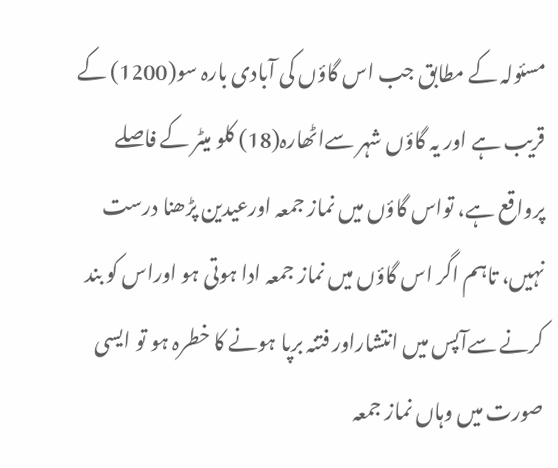مسئولہ کے مطابق جب اس گاؤں کی آبادی بارہ سو(1200) کے قریب ہے اور یہ گاؤں شہر سےاٹھارہ(18) کلو میٹر کے فاصلے پرواقع ہے، تواس گاؤں میں نماز جمعہ اورعیدین پڑھنا درست نہیں، تاہم اگر اس گاؤں میں نماز جمعہ ادا ہوتی ہو اوراس کو بند کرنے سےآپس میں انتشاراور فتنہ برپا ہونے کا خطرہ ہو تو ایسی صورت میں وہاں نماز جمعہ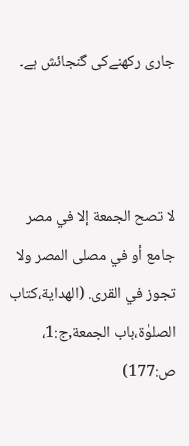جاری رکھنےکی گنجائش ہے۔



لا تصح الجمعة إلا في مصر جامع ‌أو في مصلى المصر ولا تجوز في القرى. (الهداية،كتاب الصلوٰة،باب الجمعة,ج:1، ص:177)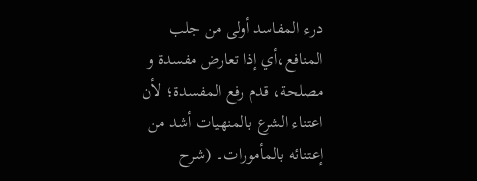درء المفاسد أولى من جلب المنافع،أي إذا تعارض مفسدة و مصلحة، قدم رفع المفسدة؛ لأن اعتناء الشرع بالمنهيات أشد من إعتنائه بالمأمورات۔ (شرح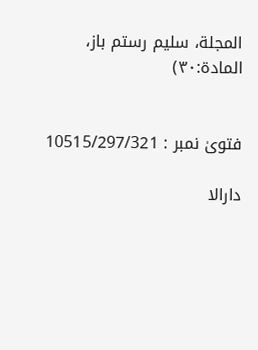المجلة، سليم رستم باز، المادة:٣٠)


فتویٰ نمبر : 10515/297/321

دارالا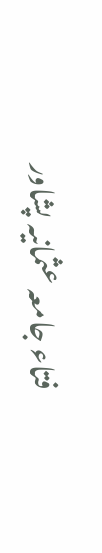فتاء جامعہ عثمانیہ پشاور